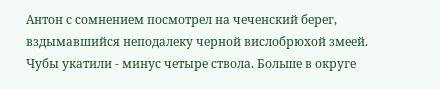Антон с сомнением посмотрел на чеченский берег, вздымавшийся неподалеку черной вислобрюхой змеей. Чубы укатили - минус четыре ствола. Больше в округе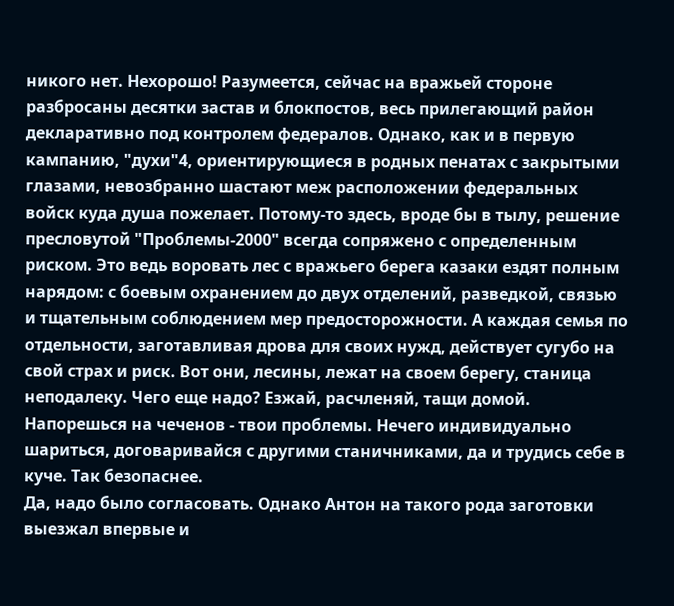никого нет. Нехорошо! Разумеется, сейчас на вражьей стороне разбросаны десятки застав и блокпостов, весь прилегающий район декларативно под контролем федералов. Однако, как и в первую кампанию, "духи"4, ориентирующиеся в родных пенатах с закрытыми глазами, невозбранно шастают меж расположении федеральных войск куда душа пожелает. Потому-то здесь, вроде бы в тылу, решение пресловутой "Проблемы-2000" всегда сопряжено с определенным риском. Это ведь воровать лес с вражьего берега казаки ездят полным нарядом: с боевым охранением до двух отделений, разведкой, связью и тщательным соблюдением мер предосторожности. А каждая семья по отдельности, заготавливая дрова для своих нужд, действует сугубо на свой страх и риск. Вот они, лесины, лежат на своем берегу, станица неподалеку. Чего еще надо? Езжай, расчленяй, тащи домой. Напорешься на чеченов - твои проблемы. Нечего индивидуально шариться, договаривайся с другими станичниками, да и трудись себе в куче. Так безопаснее.
Да, надо было согласовать. Однако Антон на такого рода заготовки выезжал впервые и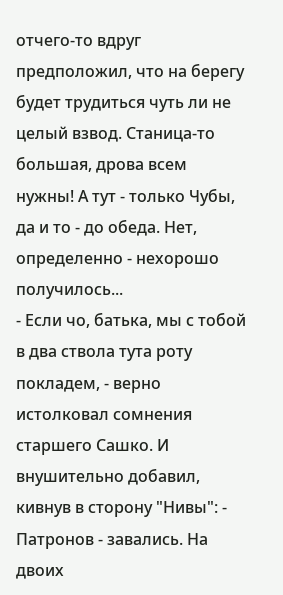отчего-то вдруг предположил, что на берегу будет трудиться чуть ли не целый взвод. Станица-то большая, дрова всем нужны! А тут - только Чубы, да и то - до обеда. Нет, определенно - нехорошо получилось...
- Если чо, батька, мы с тобой в два ствола тута роту покладем, - верно истолковал сомнения старшего Сашко. И внушительно добавил, кивнув в сторону "Нивы": - Патронов - завались. На двоих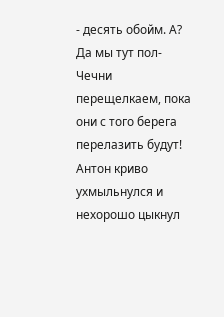- десять обойм. А? Да мы тут пол-Чечни перещелкаем, пока они с того берега перелазить будут!
Антон криво ухмыльнулся и нехорошо цыкнул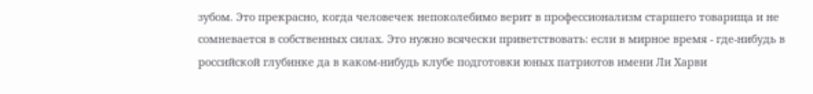зубом. Это прекрасно, когда человечек непоколебимо верит в профессионализм старшего товарища и не сомневается в собственных силах. Это нужно всячески приветствовать: если в мирное время - где-нибудь в российской глубинке да в каком-нибудь клубе подготовки юных патриотов имени Ли Харви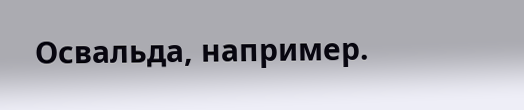Освальда, например.